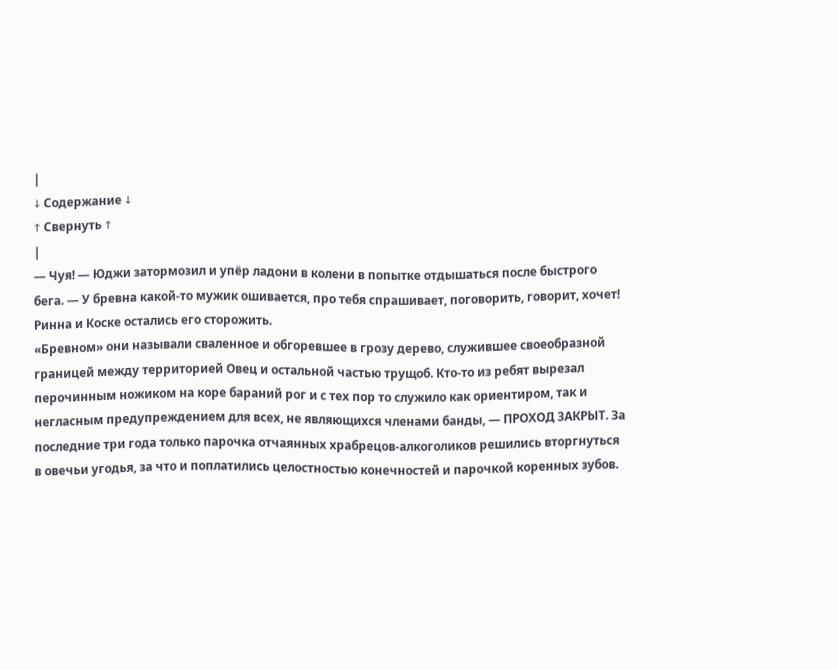|
↓ Содержание ↓
↑ Свернуть ↑
|
— Чуя! — Юджи затормозил и упёр ладони в колени в попытке отдышаться после быстрого бега. — У бревна какой-то мужик ошивается, про тебя спрашивает, поговорить, говорит, хочет! Ринна и Коске остались его сторожить.
«Бревном» они называли сваленное и обгоревшее в грозу дерево, служившее своеобразной границей между территорией Овец и остальной частью трущоб. Кто-то из ребят вырезал перочинным ножиком на коре бараний рог и с тех пор то служило как ориентиром, так и негласным предупреждением для всех, не являющихся членами банды, — ПРОХОД ЗАКРЫТ. За последние три года только парочка отчаянных храбрецов-алкоголиков решились вторгнуться в овечьи угодья, за что и поплатились целостностью конечностей и парочкой коренных зубов.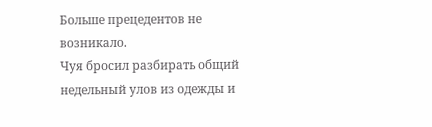Больше прецедентов не возникало.
Чуя бросил разбирать общий недельный улов из одежды и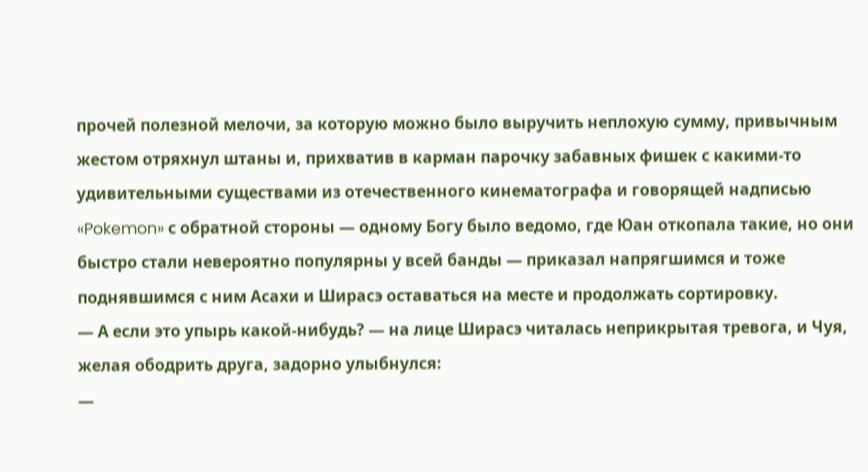прочей полезной мелочи, за которую можно было выручить неплохую сумму, привычным жестом отряхнул штаны и, прихватив в карман парочку забавных фишек с какими-то удивительными существами из отечественного кинематографа и говорящей надписью «Pokemon» с обратной стороны — одному Богу было ведомо, где Юан откопала такие, но они быстро стали невероятно популярны у всей банды — приказал напрягшимся и тоже поднявшимся с ним Асахи и Ширасэ оставаться на месте и продолжать сортировку.
— А если это упырь какой-нибудь? — на лице Ширасэ читалась неприкрытая тревога, и Чуя, желая ободрить друга, задорно улыбнулся:
—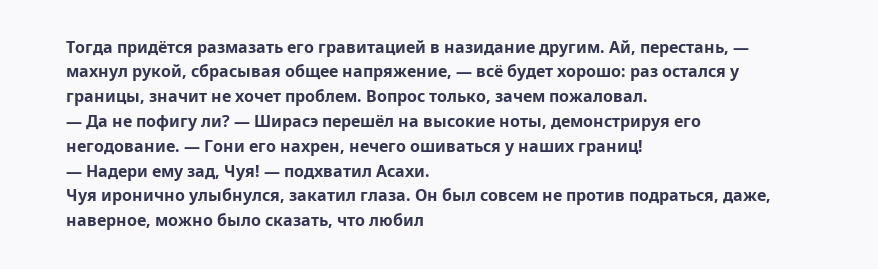Тогда придётся размазать его гравитацией в назидание другим. Ай, перестань, — махнул рукой, сбрасывая общее напряжение, — всё будет хорошо: раз остался у границы, значит не хочет проблем. Вопрос только, зачем пожаловал.
— Да не пофигу ли? — Ширасэ перешёл на высокие ноты, демонстрируя его негодование. — Гони его нахрен, нечего ошиваться у наших границ!
— Надери ему зад, Чуя! — подхватил Асахи.
Чуя иронично улыбнулся, закатил глаза. Он был совсем не против подраться, даже, наверное, можно было сказать, что любил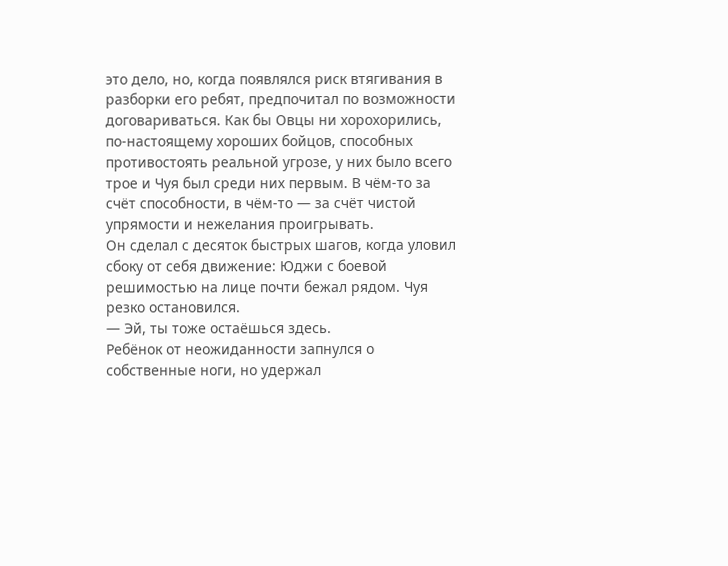это дело, но, когда появлялся риск втягивания в разборки его ребят, предпочитал по возможности договариваться. Как бы Овцы ни хорохорились, по-настоящему хороших бойцов, способных противостоять реальной угрозе, у них было всего трое и Чуя был среди них первым. В чём-то за счёт способности, в чём-то — за счёт чистой упрямости и нежелания проигрывать.
Он сделал с десяток быстрых шагов, когда уловил сбоку от себя движение: Юджи с боевой решимостью на лице почти бежал рядом. Чуя резко остановился.
— Эй, ты тоже остаёшься здесь.
Ребёнок от неожиданности запнулся о собственные ноги, но удержал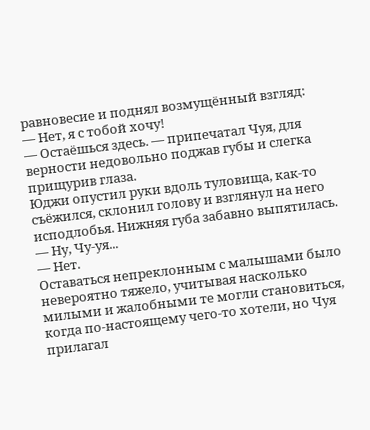равновесие и поднял возмущённый взгляд:
— Нет, я с тобой хочу!
— Остаёшься здесь. — припечатал Чуя, для верности недовольно поджав губы и слегка прищурив глаза.
Юджи опустил руки вдоль туловища, как-то съёжился, склонил голову и взглянул на него исподлобья. Нижняя губа забавно выпятилась.
— Ну, Чу-уя...
— Нет.
Оставаться непреклонным с малышами было невероятно тяжело, учитывая насколько милыми и жалобными те могли становиться, когда по-настоящему чего-то хотели, но Чуя прилагал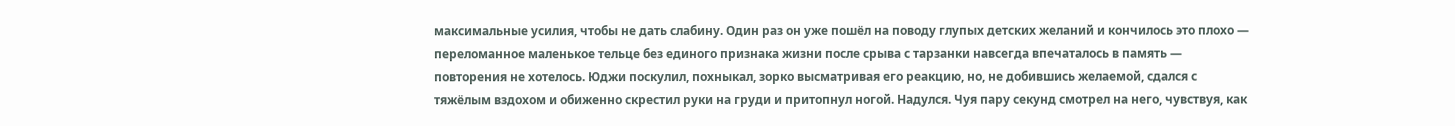максимальные усилия, чтобы не дать слабину. Один раз он уже пошёл на поводу глупых детских желаний и кончилось это плохо — переломанное маленькое тельце без единого признака жизни после срыва с тарзанки навсегда впечаталось в память — повторения не хотелось. Юджи поскулил, похныкал, зорко высматривая его реакцию, но, не добившись желаемой, сдался с тяжёлым вздохом и обиженно скрестил руки на груди и притопнул ногой. Надулся. Чуя пару секунд смотрел на него, чувствуя, как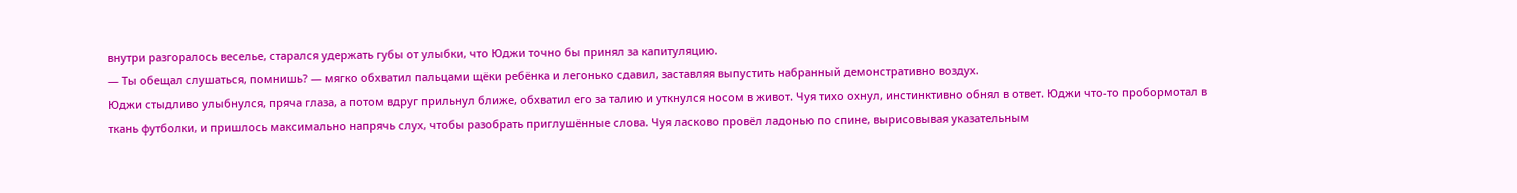внутри разгоралось веселье, старался удержать губы от улыбки, что Юджи точно бы принял за капитуляцию.
— Ты обещал слушаться, помнишь? — мягко обхватил пальцами щёки ребёнка и легонько сдавил, заставляя выпустить набранный демонстративно воздух.
Юджи стыдливо улыбнулся, пряча глаза, а потом вдруг прильнул ближе, обхватил его за талию и уткнулся носом в живот. Чуя тихо охнул, инстинктивно обнял в ответ. Юджи что-то пробормотал в ткань футболки, и пришлось максимально напрячь слух, чтобы разобрать приглушённые слова. Чуя ласково провёл ладонью по спине, вырисовывая указательным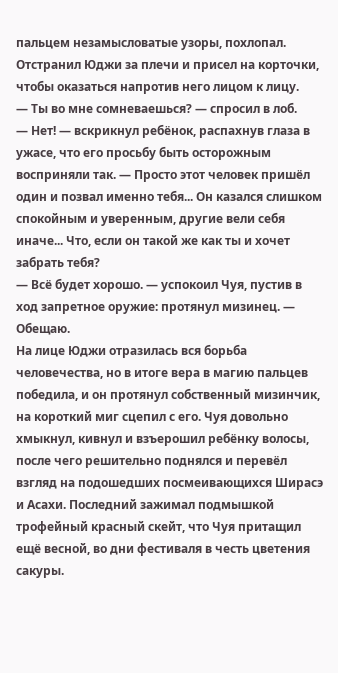пальцем незамысловатые узоры, похлопал. Отстранил Юджи за плечи и присел на корточки, чтобы оказаться напротив него лицом к лицу.
— Ты во мне сомневаешься? — спросил в лоб.
— Нет! — вскрикнул ребёнок, распахнув глаза в ужасе, что его просьбу быть осторожным восприняли так. — Просто этот человек пришёл один и позвал именно тебя... Он казался слишком спокойным и уверенным, другие вели себя иначе... Что, если он такой же как ты и хочет забрать тебя?
— Всё будет хорошо. — успокоил Чуя, пустив в ход запретное оружие: протянул мизинец. — Обещаю.
На лице Юджи отразилась вся борьба человечества, но в итоге вера в магию пальцев победила, и он протянул собственный мизинчик, на короткий миг сцепил с его. Чуя довольно хмыкнул, кивнул и взъерошил ребёнку волосы, после чего решительно поднялся и перевёл взгляд на подошедших посмеивающихся Ширасэ и Асахи. Последний зажимал подмышкой трофейный красный скейт, что Чуя притащил ещё весной, во дни фестиваля в честь цветения сакуры.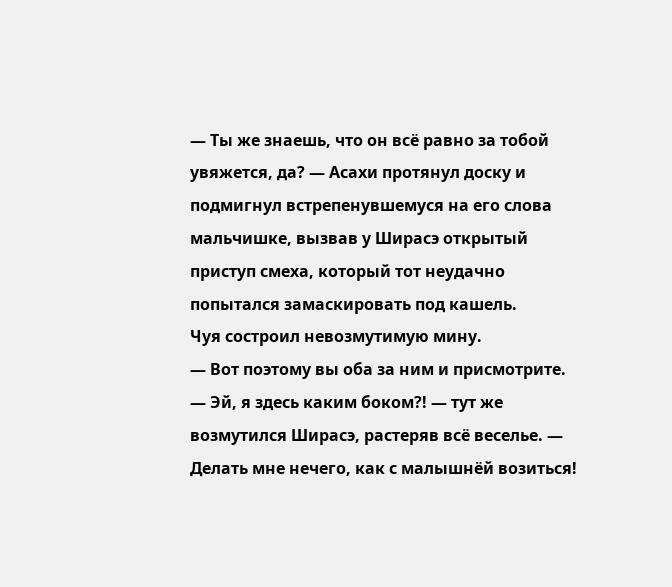— Ты же знаешь, что он всё равно за тобой увяжется, да? — Асахи протянул доску и подмигнул встрепенувшемуся на его слова мальчишке, вызвав у Ширасэ открытый приступ смеха, который тот неудачно попытался замаскировать под кашель.
Чуя состроил невозмутимую мину.
— Вот поэтому вы оба за ним и присмотрите.
— Эй, я здесь каким боком?! — тут же возмутился Ширасэ, растеряв всё веселье. — Делать мне нечего, как с малышнёй возиться!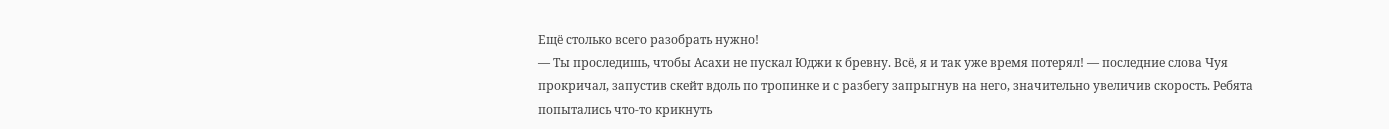Ещё столько всего разобрать нужно!
— Ты проследишь, чтобы Асахи не пускал Юджи к бревну. Всё, я и так уже время потерял! — последние слова Чуя прокричал, запустив скейт вдоль по тропинке и с разбегу запрыгнув на него, значительно увеличив скорость. Ребята попытались что-то крикнуть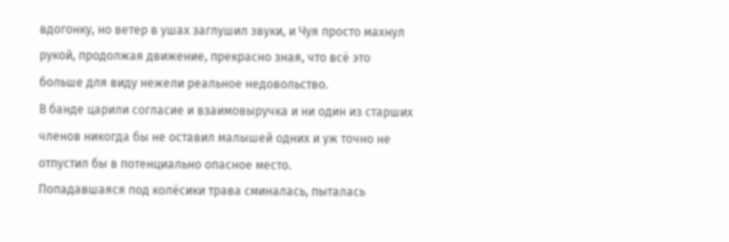вдогонку, но ветер в ушах заглушил звуки, и Чуя просто махнул рукой, продолжая движение, прекрасно зная, что всё это больше для виду нежели реальное недовольство.
В банде царили согласие и взаимовыручка и ни один из старших членов никогда бы не оставил малышей одних и уж точно не отпустил бы в потенциально опасное место.
Попадавшаяся под колёсики трава сминалась, пыталась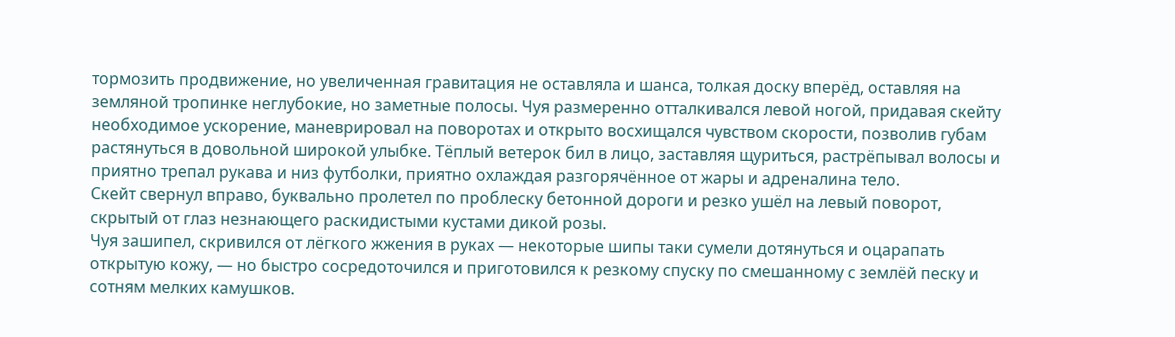тормозить продвижение, но увеличенная гравитация не оставляла и шанса, толкая доску вперёд, оставляя на земляной тропинке неглубокие, но заметные полосы. Чуя размеренно отталкивался левой ногой, придавая скейту необходимое ускорение, маневрировал на поворотах и открыто восхищался чувством скорости, позволив губам растянуться в довольной широкой улыбке. Тёплый ветерок бил в лицо, заставляя щуриться, растрёпывал волосы и приятно трепал рукава и низ футболки, приятно охлаждая разгорячённое от жары и адреналина тело.
Скейт свернул вправо, буквально пролетел по проблеску бетонной дороги и резко ушёл на левый поворот, скрытый от глаз незнающего раскидистыми кустами дикой розы.
Чуя зашипел, скривился от лёгкого жжения в руках — некоторые шипы таки сумели дотянуться и оцарапать открытую кожу, — но быстро сосредоточился и приготовился к резкому спуску по смешанному с землёй песку и сотням мелких камушков.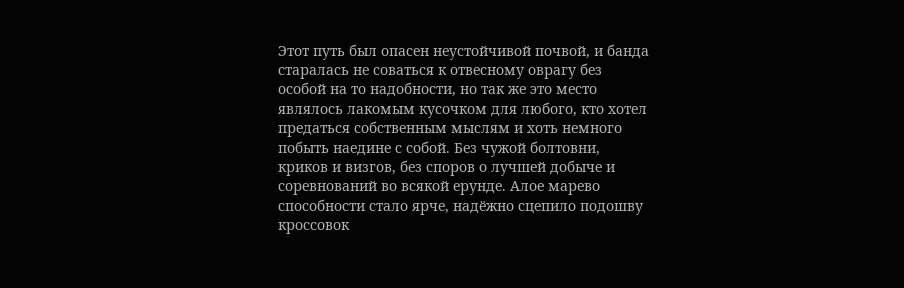Этот путь был опасен неустойчивой почвой, и банда старалась не соваться к отвесному оврагу без особой на то надобности, но так же это место являлось лакомым кусочком для любого, кто хотел предаться собственным мыслям и хоть немного побыть наедине с собой. Без чужой болтовни, криков и визгов, без споров о лучшей добыче и соревнований во всякой ерунде. Алое марево способности стало ярче, надёжно сцепило подошву кроссовок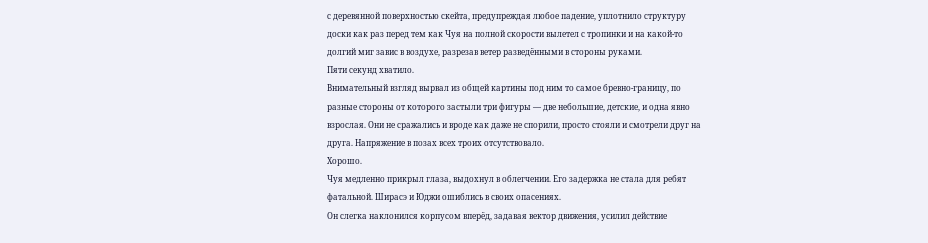с деревянной поверхностью скейта, предупреждая любое падение, уплотнило структуру доски как раз перед тем как Чуя на полной скорости вылетел с тропинки и на какой-то долгий миг завис в воздухе, разрезав ветер разведёнными в стороны руками.
Пяти секунд хватило.
Внимательный взгляд вырвал из общей картины под ним то самое бревно-границу, по разные стороны от которого застыли три фигуры — две небольшие, детские, и одна явно взрослая. Они не сражались и вроде как даже не спорили, просто стояли и смотрели друг на друга. Напряжение в позах всех троих отсутствовало.
Хорошо.
Чуя медленно прикрыл глаза, выдохнул в облегчении. Его задержка не стала для ребят фатальной. Ширасэ и Юджи ошиблись в своих опасениях.
Он слегка наклонился корпусом вперёд, задавая вектор движения, усилил действие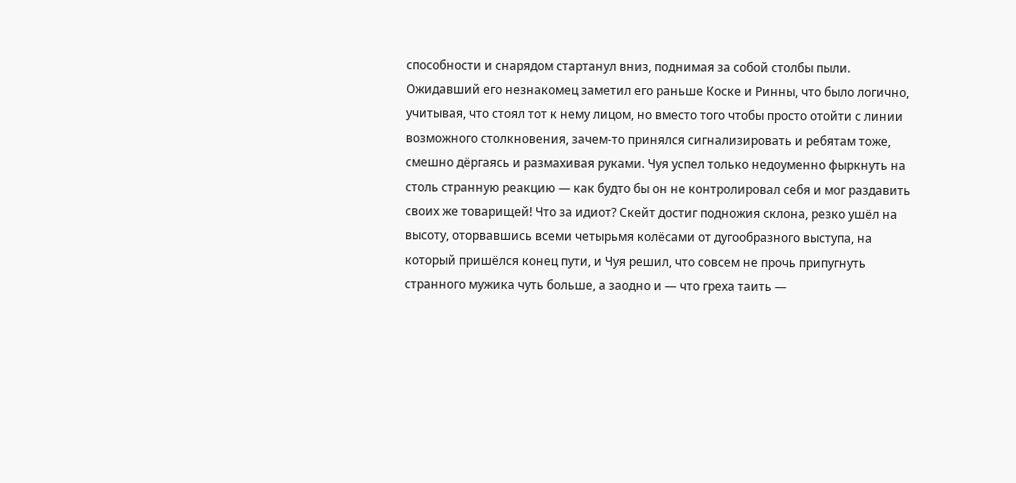способности и снарядом стартанул вниз, поднимая за собой столбы пыли.
Ожидавший его незнакомец заметил его раньше Коске и Ринны, что было логично, учитывая, что стоял тот к нему лицом, но вместо того чтобы просто отойти с линии возможного столкновения, зачем-то принялся сигнализировать и ребятам тоже, смешно дёргаясь и размахивая руками. Чуя успел только недоуменно фыркнуть на столь странную реакцию — как будто бы он не контролировал себя и мог раздавить своих же товарищей! Что за идиот? Скейт достиг подножия склона, резко ушёл на высоту, оторвавшись всеми четырьмя колёсами от дугообразного выступа, на который пришёлся конец пути, и Чуя решил, что совсем не прочь припугнуть странного мужика чуть больше, а заодно и — что греха таить —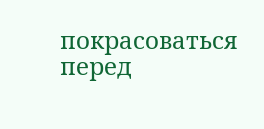покрасоваться перед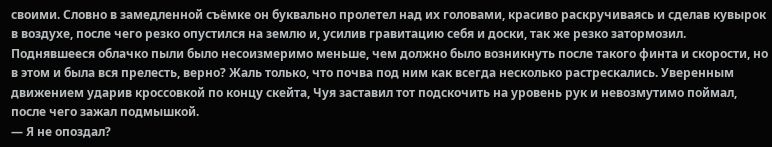своими. Словно в замедленной съёмке он буквально пролетел над их головами, красиво раскручиваясь и сделав кувырок в воздухе, после чего резко опустился на землю и, усилив гравитацию себя и доски, так же резко затормозил. Поднявшееся облачко пыли было несоизмеримо меньше, чем должно было возникнуть после такого финта и скорости, но в этом и была вся прелесть, верно? Жаль только, что почва под ним как всегда несколько растрескались. Уверенным движением ударив кроссовкой по концу скейта, Чуя заставил тот подскочить на уровень рук и невозмутимо поймал, после чего зажал подмышкой.
— Я не опоздал?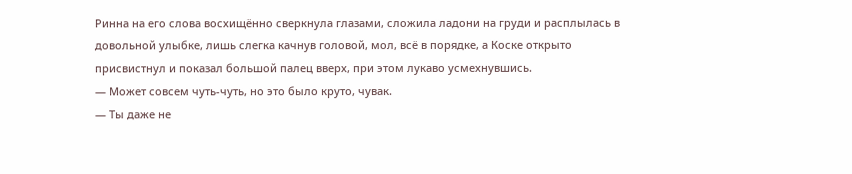Ринна на его слова восхищённо сверкнула глазами, сложила ладони на груди и расплылась в довольной улыбке, лишь слегка качнув головой, мол, всё в порядке, а Коске открыто присвистнул и показал большой палец вверх, при этом лукаво усмехнувшись.
— Может совсем чуть-чуть, но это было круто, чувак.
— Ты даже не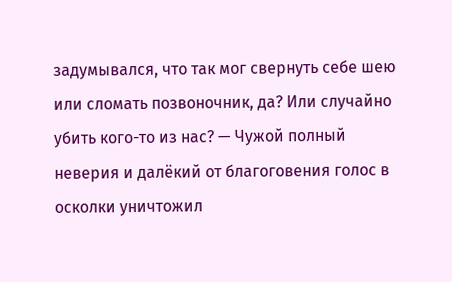задумывался, что так мог свернуть себе шею или сломать позвоночник, да? Или случайно убить кого-то из нас? — Чужой полный неверия и далёкий от благоговения голос в осколки уничтожил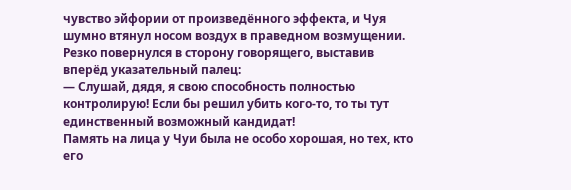чувство эйфории от произведённого эффекта, и Чуя шумно втянул носом воздух в праведном возмущении. Резко повернулся в сторону говорящего, выставив вперёд указательный палец:
— Слушай, дядя, я свою способность полностью контролирую! Если бы решил убить кого-то, то ты тут единственный возможный кандидат!
Память на лица у Чуи была не особо хорошая, но тех, кто его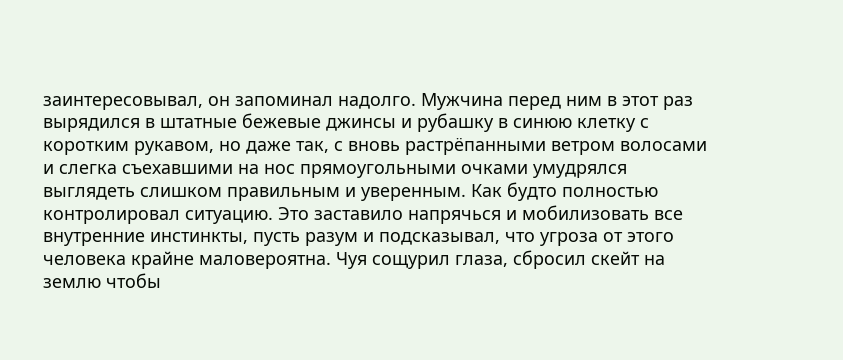заинтересовывал, он запоминал надолго. Мужчина перед ним в этот раз вырядился в штатные бежевые джинсы и рубашку в синюю клетку с коротким рукавом, но даже так, с вновь растрёпанными ветром волосами и слегка съехавшими на нос прямоугольными очками умудрялся выглядеть слишком правильным и уверенным. Как будто полностью контролировал ситуацию. Это заставило напрячься и мобилизовать все внутренние инстинкты, пусть разум и подсказывал, что угроза от этого человека крайне маловероятна. Чуя сощурил глаза, сбросил скейт на землю чтобы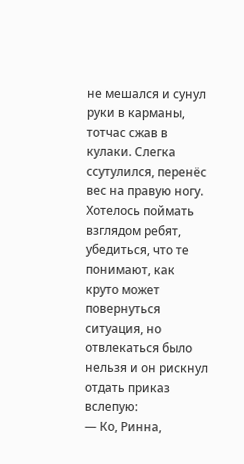не мешался и сунул руки в карманы, тотчас сжав в кулаки. Слегка ссутулился, перенёс вес на правую ногу. Хотелось поймать взглядом ребят, убедиться, что те понимают, как круто может повернуться ситуация, но отвлекаться было нельзя и он рискнул отдать приказ вслепую:
— Ко, Ринна,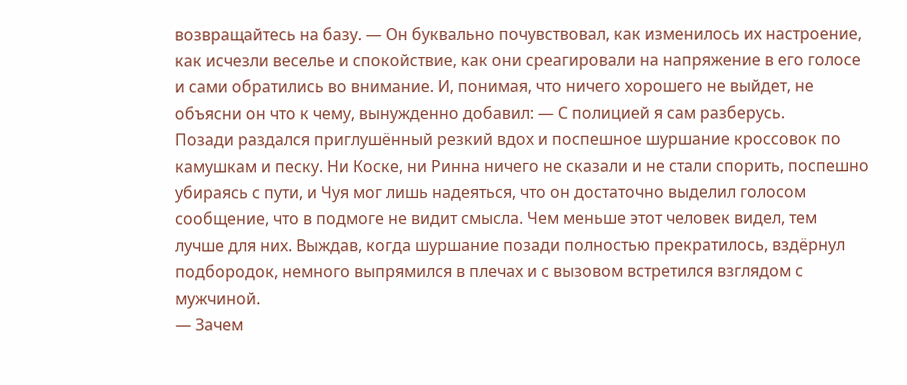возвращайтесь на базу. — Он буквально почувствовал, как изменилось их настроение, как исчезли веселье и спокойствие, как они среагировали на напряжение в его голосе и сами обратились во внимание. И, понимая, что ничего хорошего не выйдет, не объясни он что к чему, вынужденно добавил: — С полицией я сам разберусь.
Позади раздался приглушённый резкий вдох и поспешное шуршание кроссовок по камушкам и песку. Ни Коске, ни Ринна ничего не сказали и не стали спорить, поспешно убираясь с пути, и Чуя мог лишь надеяться, что он достаточно выделил голосом сообщение, что в подмоге не видит смысла. Чем меньше этот человек видел, тем лучше для них. Выждав, когда шуршание позади полностью прекратилось, вздёрнул подбородок, немного выпрямился в плечах и с вызовом встретился взглядом с мужчиной.
— Зачем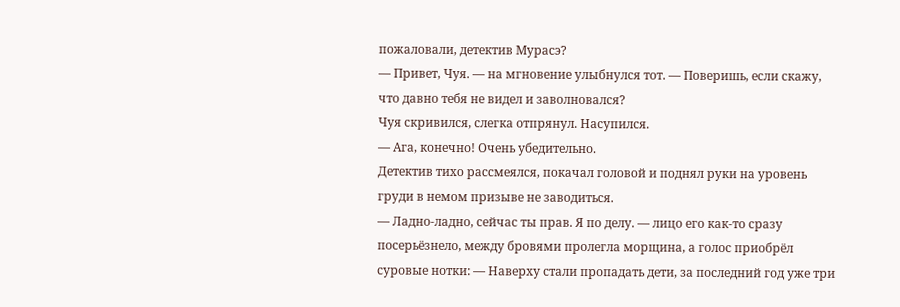пожаловали, детектив Мурасэ?
— Привет, Чуя. — на мгновение улыбнулся тот. — Поверишь, если скажу, что давно тебя не видел и заволновался?
Чуя скривился, слегка отпрянул. Насупился.
— Ага, конечно! Очень убедительно.
Детектив тихо рассмеялся, покачал головой и поднял руки на уровень груди в немом призыве не заводиться.
— Ладно-ладно, сейчас ты прав. Я по делу. — лицо его как-то сразу посерьёзнело, между бровями пролегла морщина, а голос приобрёл суровые нотки: — Наверху стали пропадать дети, за последний год уже три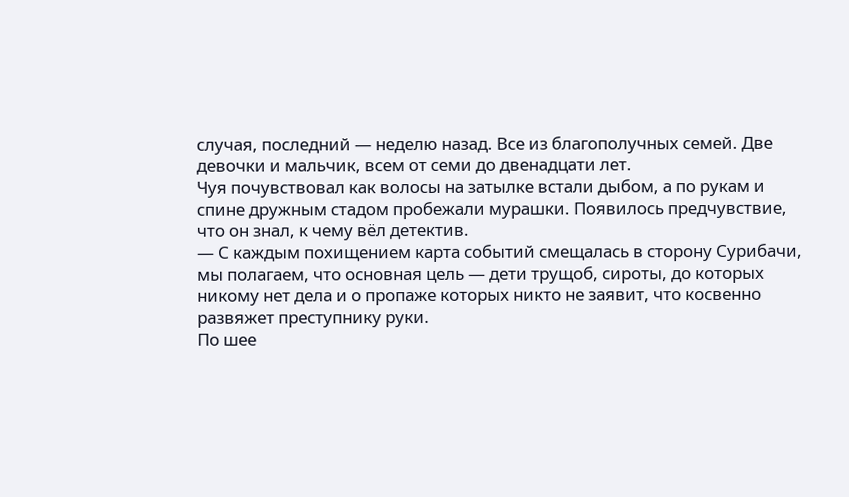случая, последний — неделю назад. Все из благополучных семей. Две девочки и мальчик, всем от семи до двенадцати лет.
Чуя почувствовал как волосы на затылке встали дыбом, а по рукам и спине дружным стадом пробежали мурашки. Появилось предчувствие, что он знал, к чему вёл детектив.
— С каждым похищением карта событий смещалась в сторону Сурибачи, мы полагаем, что основная цель — дети трущоб, сироты, до которых никому нет дела и о пропаже которых никто не заявит, что косвенно развяжет преступнику руки.
По шее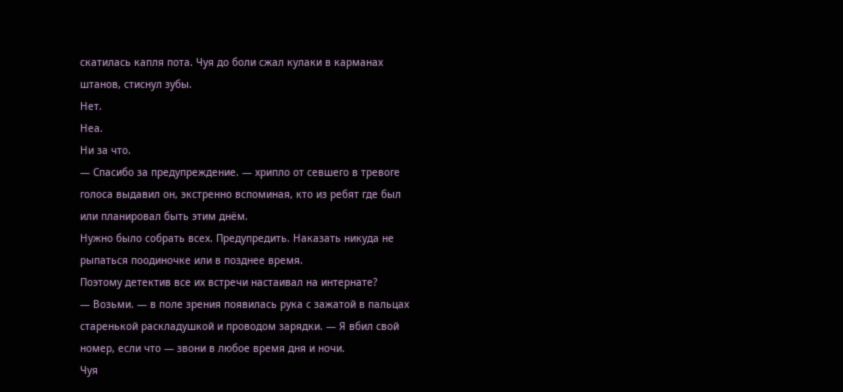скатилась капля пота. Чуя до боли сжал кулаки в карманах штанов, стиснул зубы.
Нет.
Неа.
Ни за что.
— Спасибо за предупреждение. — хрипло от севшего в тревоге голоса выдавил он, экстренно вспоминая, кто из ребят где был или планировал быть этим днём.
Нужно было собрать всех. Предупредить. Наказать никуда не рыпаться поодиночке или в позднее время.
Поэтому детектив все их встречи настаивал на интернате?
— Возьми. — в поле зрения появилась рука с зажатой в пальцах старенькой раскладушкой и проводом зарядки. — Я вбил свой номер, если что — звони в любое время дня и ночи.
Чуя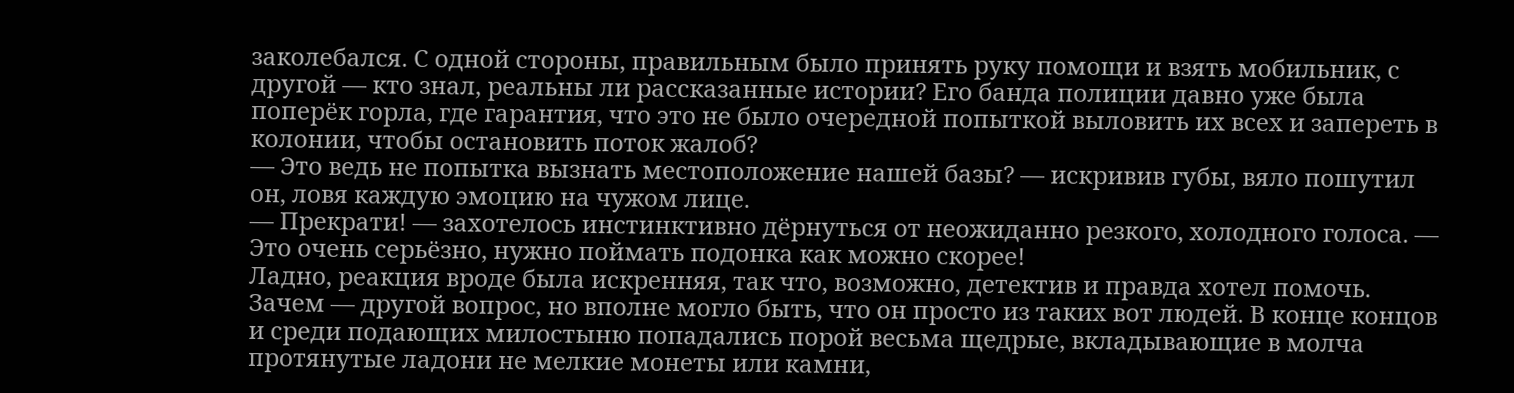заколебался. С одной стороны, правильным было принять руку помощи и взять мобильник, с другой — кто знал, реальны ли рассказанные истории? Его банда полиции давно уже была поперёк горла, где гарантия, что это не было очередной попыткой выловить их всех и запереть в колонии, чтобы остановить поток жалоб?
— Это ведь не попытка вызнать местоположение нашей базы? — искривив губы, вяло пошутил он, ловя каждую эмоцию на чужом лице.
— Прекрати! — захотелось инстинктивно дёрнуться от неожиданно резкого, холодного голоса. — Это очень серьёзно, нужно поймать подонка как можно скорее!
Ладно, реакция вроде была искренняя, так что, возможно, детектив и правда хотел помочь. Зачем — другой вопрос, но вполне могло быть, что он просто из таких вот людей. В конце концов и среди подающих милостыню попадались порой весьма щедрые, вкладывающие в молча протянутые ладони не мелкие монеты или камни,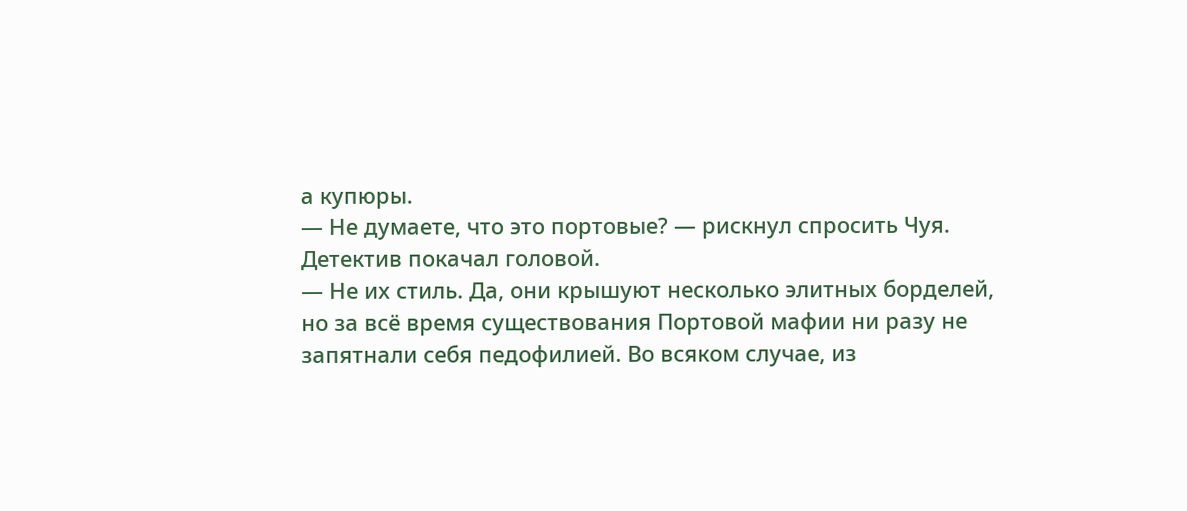а купюры.
— Не думаете, что это портовые? — рискнул спросить Чуя.
Детектив покачал головой.
— Не их стиль. Да, они крышуют несколько элитных борделей, но за всё время существования Портовой мафии ни разу не запятнали себя педофилией. Во всяком случае, из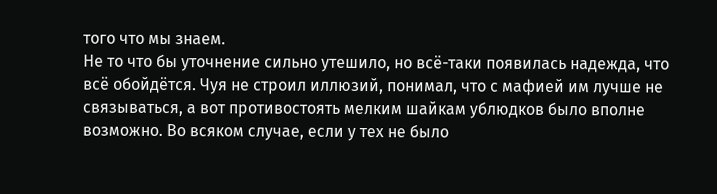того что мы знаем.
Не то что бы уточнение сильно утешило, но всё-таки появилась надежда, что всё обойдётся. Чуя не строил иллюзий, понимал, что с мафией им лучше не связываться, а вот противостоять мелким шайкам ублюдков было вполне возможно. Во всяком случае, если у тех не было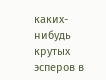каких-нибудь крутых эсперов в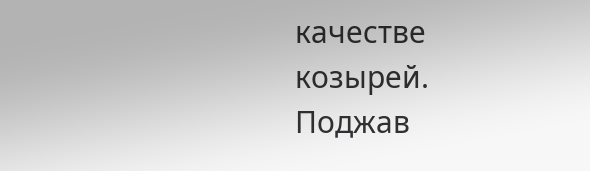качестве козырей.
Поджав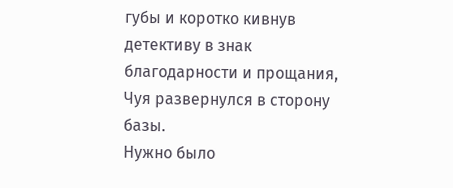губы и коротко кивнув детективу в знак благодарности и прощания, Чуя развернулся в сторону базы.
Нужно было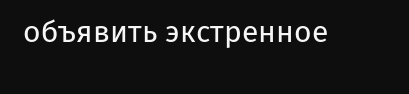объявить экстренное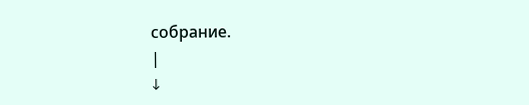собрание.
|
↓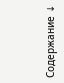Содержание ↓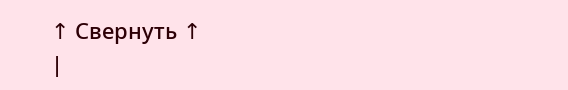↑ Свернуть ↑
|